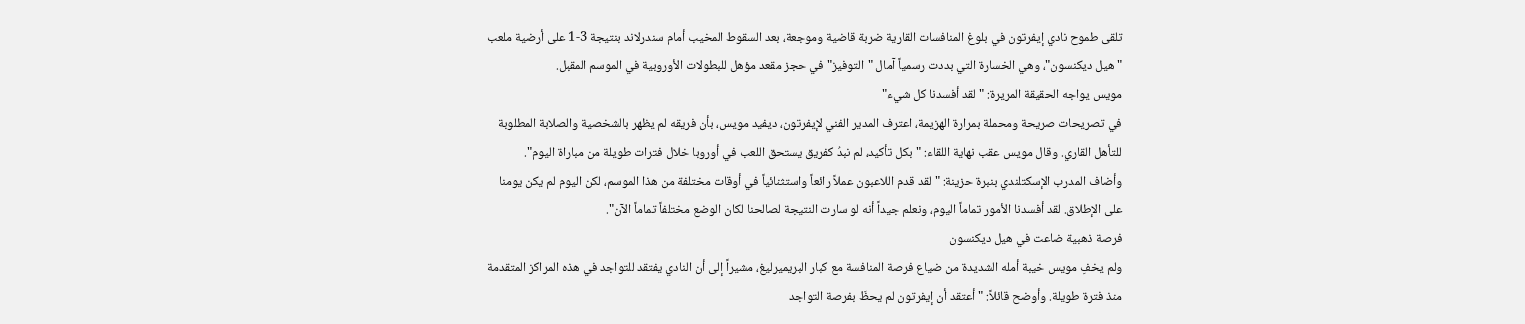تلقى طموح نادي إيفرتون في بلوغ المنافسات القارية ضربة قاضية وموجعة، بعد السقوط المخيب أمام سندرلاند بنتيجة 3-1 على أرضية ملعب "هيل ديكنسون"، وهي الخسارة التي بددت رسمياً آمال "التوفيز" في حجز مقعد مؤهل للبطولات الأوروبية في الموسم المقبل.
مويس يواجه الحقيقة المريرة: "لقد أفسدنا كل شيء"
في تصريحات صريحة ومحملة بمرارة الهزيمة، اعترف المدير الفني لإيفرتون، ديفيد مويس، بأن فريقه لم يظهر بالشخصية والصلابة المطلوبة للتأهل القاري. وقال مويس عقب نهاية اللقاء: "بكل تأكيد، لم نبدُ كفريق يستحق اللعب في أوروبا خلال فترات طويلة من مباراة اليوم".
وأضاف المدرب الإسكتلندي بنبرة حزينة: "لقد قدم اللاعبون عملاً رائعاً واستثنائياً في أوقات مختلفة من هذا الموسم، لكن اليوم لم يكن يومنا على الإطلاق. لقد أفسدنا الأمور تماماً اليوم، ونعلم جيداً أنه لو سارت النتيجة لصالحنا لكان الوضع مختلفاً تماماً الآن".
فرصة ذهبية ضاعت في هيل ديكنسون
ولم يخفِ مويس خيبة أمله الشديدة من ضياع فرصة المنافسة مع كبار البريميرليغ، مشيراً إلى أن النادي يفتقد للتواجد في هذه المراكز المتقدمة منذ فترة طويلة. وأوضح قائلاً: "أعتقد أن إيفرتون لم يحظَ بفرصة التواجد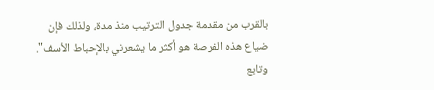بالقرب من مقدمة جدول الترتيب منذ مدة، ولذلك فإن ضياع هذه الفرصة هو أكثر ما يشعرني بالإحباط الأسف".
وتابع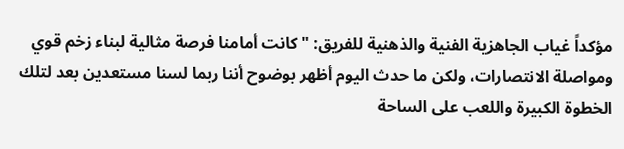مؤكداً غياب الجاهزية الفنية والذهنية للفريق: "كانت أمامنا فرصة مثالية لبناء زخم قوي ومواصلة الانتصارات، ولكن ما حدث اليوم أظهر بوضوح أننا ربما لسنا مستعدين بعد لتلك الخطوة الكبيرة واللعب على الساحة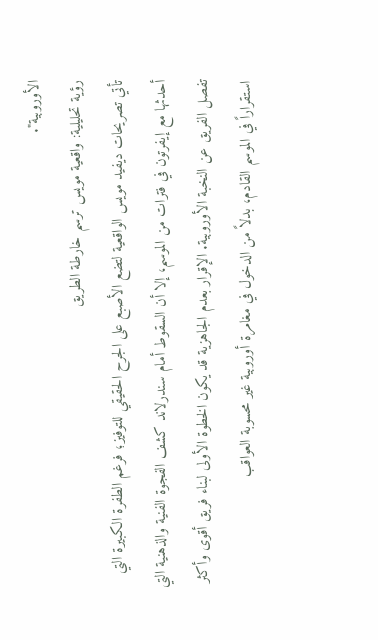الأوروبية".
رؤية تحليلية: واقعية مويس ترسم خارطة الطريق
تأتي تصريحات ديفيد مويس الواقعية لتضع الأصبع على الجرح الحقيقي للتوفيز؛ فرغم الطفرة الكبيرة التي أحدثها مع إيفرتون في فترات من الموسم، إلا أن السقوط أمام سندرلاند كشف الفجوة الفنية والذهنية التي تفصل الفريق عن النخبة الأوروبية. الإقرار بعدم الجاهزية قد يكون الخطوة الأولى لبناء فريق أقوى وأكثر استقراراً في الموسم القادم، بدلاً من الدخول في مغامرة أوروبية غير محسوبة العواقب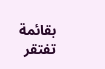بقائمة تفتقر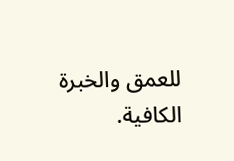للعمق والخبرة الكافية.